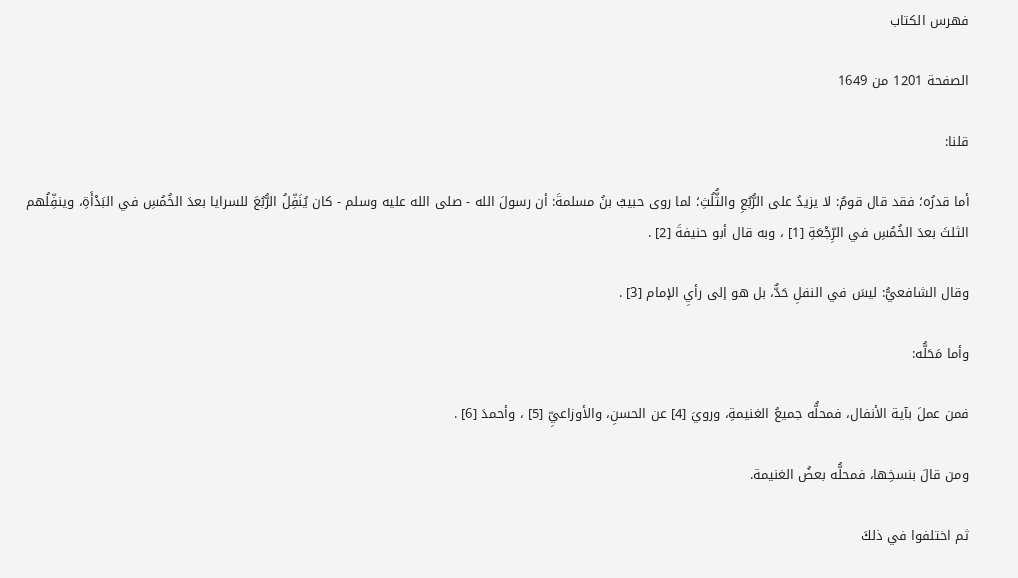فهرس الكتاب

الصفحة 1201 من 1649

قلنا:

أما قدرُه؛ فقد قال قومٌ: لا يزيدُ على الرُّبُعِ والثُّلُثِ؛ لما روى حبيبُ بنُ مسلمةَ: أن رسولَ الله - صلى الله عليه وسلم - كان يُنَفِّلُ الرُّبُعَ للسرايا بعدَ الخُمُسِ في البَدْأَةِ، وينفِّلُهم الثلثَ بعدَ الخُمُسِ في الرِّجْعَةِ [1] ، وبه قال أبو حنيفةَ [2] .

وقال الشافعيُّ: ليسَ في النفلِ حَدٌّ، بل هو إلى رأيِ الإمام [3] .

وأما مَحَلُّه:

فمن عملَ بآية الأنفال، فمحلُّه جميعُ الغنيمةِ، ورويَ [4] عن الحسنِ، والأوزاعيِّ [5] ، وأحمدَ [6] .

ومن قالَ بنسخِها، فمحلُّه بعضُ الغنيمة.

ثم اختلفوا في ذلكَ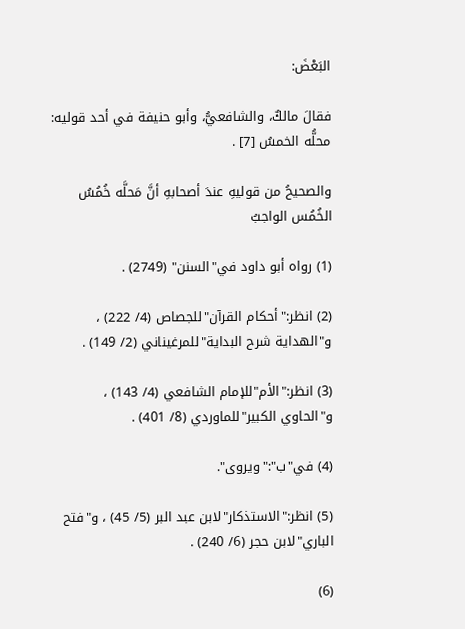البَعْضَ:

فقالَ مالكٌ، والشافعيُّ، وأبو حنيفة في أحد قوليه: محلُّه الخمسُ [7] .

والصحيحُ من قوليهِ عندَ أصحابهِ أنَّ مَحلَّه خُمُسُ الخُمُس الواجبُ

(1) رواه أبو داود في"السنن" (2749) .

(2) انظر:"أحكام القرآن"للجصاص (4/ 222) ، و"الهداية شرح البداية"للمرغيناني (2/ 149) .

(3) انظر:"الأم"للإمام الشافعي (4/ 143) ، و"الحاوي الكبير"للماوردي (8/ 401) .

(4) في"ب":"ويروى".

(5) انظر:"الاستذكار"لابن عبد البر (5/ 45) ، و"فتح الباري"لابن حجر (6/ 240) .

(6)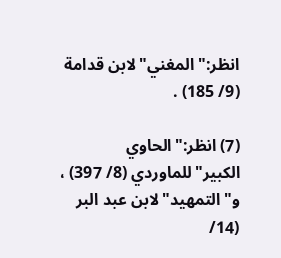انظر:"المغني"لابن قدامة (9/ 185) .

(7) انظر:"الحاوي الكبير"للماوردي (8/ 397) ، و"التمهيد"لابن عبد البر (14/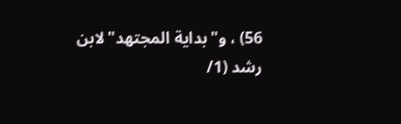56) ، و"بداية المجتهد"لابن رشد (1/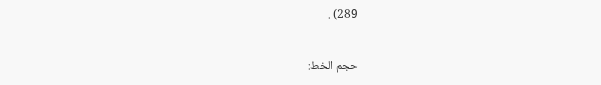289) .

حجم الخط: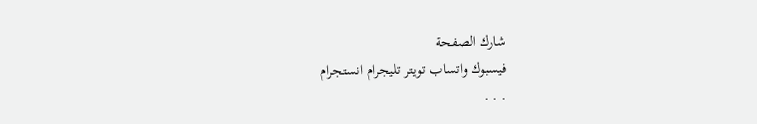شارك الصفحة
فيسبوك واتساب تويتر تليجرام انستجرام
. . .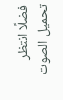فضلًا انتظر تحميل الصوت